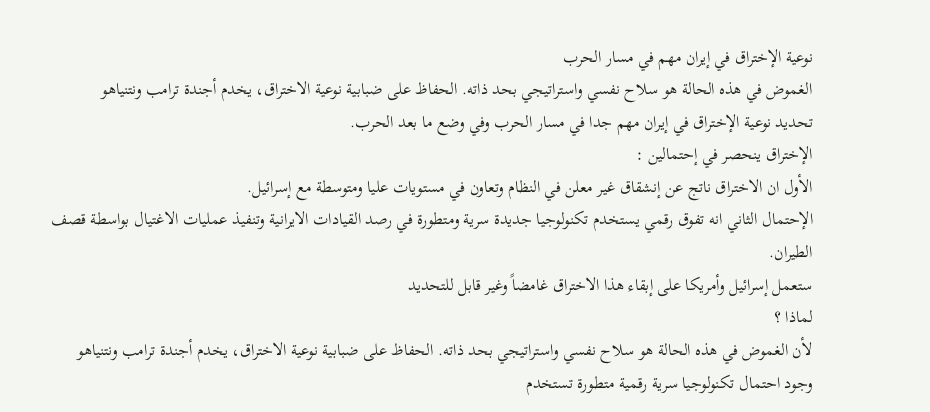نوعية الإختراق في إيران مهم في مسار الحرب
الغموض في هذه الحالة هو سلاح نفسي واستراتيجي بحد ذاته. الحفاظ على ضبابية نوعية الاختراق، يخدم أجندة ترامب ونتنياهو
تحديد نوعية الإختراق في إيران مهم جدا في مسار الحرب وفي وضع ما بعد الحرب.
الإختراق ينحصر في إحتمالين :
الأول ان الاختراق ناتج عن إنشقاق غير معلن في النظام وتعاون في مستويات عليا ومتوسطة مع إسرائيل.
الإحتمال الثاني انه تفوق رقمي يستخدم تكنولوجيا جديدة سرية ومتطورة في رصد القيادات الايرانية وتنفيذ عمليات الاغتيال بواسطة قصف الطيران.
ستعمل إسرائيل وأمريكا على إبقاء هذا الاختراق غامضاً وغير قابل للتحديد
لماذا ؟
لأن الغموض في هذه الحالة هو سلاح نفسي واستراتيجي بحد ذاته. الحفاظ على ضبابية نوعية الاختراق، يخدم أجندة ترامب ونتنياهو
وجود احتمال تكنولوجيا سرية رقمية متطورة تستخدم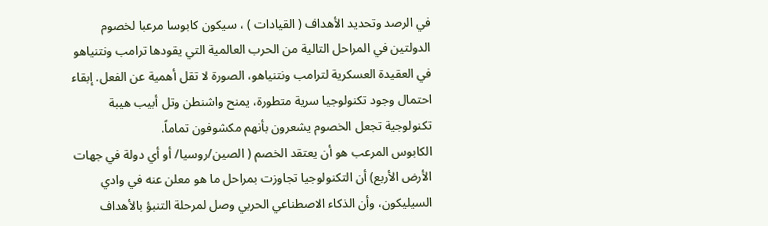في الرصد وتحديد الأهداف ( القيادات ) ، سيكون كابوسا مرعبا لخصوم الدولتين في المراحل التالية من الحرب العالمية التي يقودها ترامب ونتنياهو
في العقيدة العسكرية لترامب ونتنياهو، الصورة لا تقل أهمية عن الفعل. إبقاء احتمال وجود تكنولوجيا سرية متطورة، يمنح واشنطن وتل أبيب هيبة تكنولوجية تجعل الخصوم يشعرون بأنهم مكشوفون تماماً.
الكابوس المرعب هو أن يعتقد الخصم ( الصين/روسيا/ أو أي دولة في جهات الأرض الأربع) أن التكنولوجيا تجاوزت بمراحل ما هو معلن عنه في وادي السيليكون، وأن الذكاء الاصطناعي الحربي وصل لمرحلة التنبؤ بالأهداف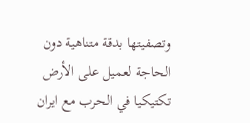وتصفيتها بدقة متناهية دون الحاجة لعميل على الأرض
تكتيكيا في الحرب مع ايران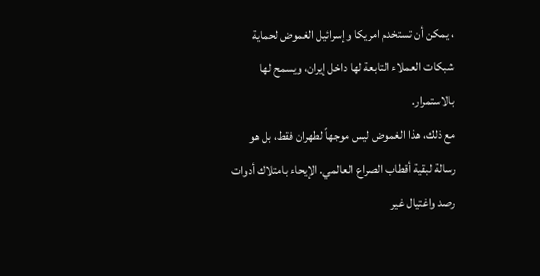، يمكن أن تستخدم امريكا وإسرائيل الغموض لحماية شبكات العملاء التابعة لها داخل إيران، ويسمح لها بالاستمرار.
مع ذلك، هذا الغموض ليس موجهاً لطهران فقط، بل هو رسالة لبقية أقطاب الصراع العالمي. الإيحاء بامتلاك أدوات رصد واغتيال غير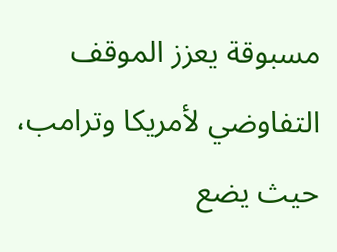مسبوقة يعزز الموقف التفاوضي لأمريكا وترامب، حيث يضع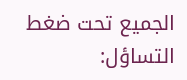الجميع تحت ضغط التساؤل: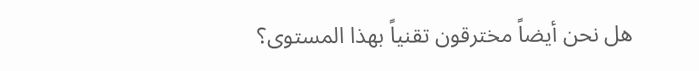هل نحن أيضاً مخترقون تقنياً بهذا المستوى؟